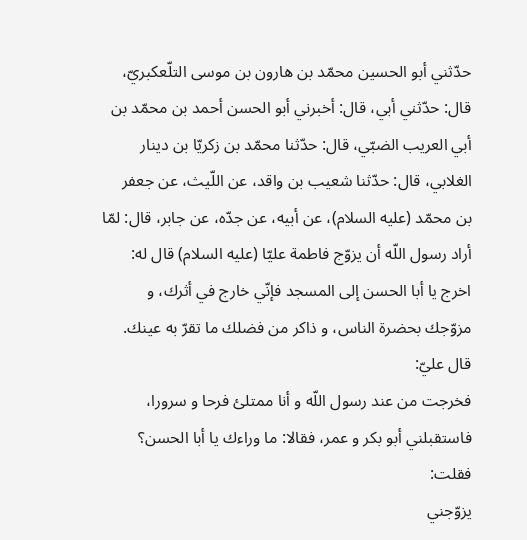حدّثني أبو الحسين محمّد بن هارون بن موسى التلّعكبريّ، قال: حدّثني أبي، قال: أخبرني أبو الحسن أحمد بن محمّد بن أبي العريب الضبّي، قال: حدّثنا محمّد بن زكريّا بن دينار الغلابي، قال: حدّثنا شعيب بن واقد، عن اللّيث، عن جعفر بن محمّد (عليه السلام)، عن أبيه، عن جدّه، عن جابر، قال: لمّا أراد رسول اللّه أن يزوّج فاطمة عليّا (عليه السلام) قال له: اخرج يا أبا الحسن إلى المسجد فإنّي خارج في أثرك، و مزوّجك بحضرة الناس، و ذاكر من فضلك ما تقرّ به عينك.
قال عليّ:
فخرجت من عند رسول اللّه و أنا ممتلئ فرحا و سرورا، فاستقبلني أبو بكر و عمر، فقالا: ما وراءك يا أبا الحسن؟
فقلت:
يزوّجني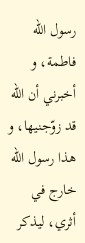رسول اللّه فاطمة، و أخبرني أن اللّه قد زوّجنيها، و هذا رسول اللّه خارج في أثري، ليذكر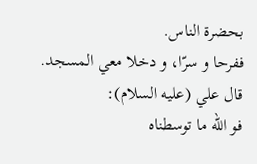بحضرة الناس.
ففرحا و سرّا، و دخلا معي المسجد.
قال علي (عليه السلام):
فو اللّه ما توسطناه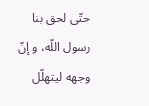حتّى لحق بنا رسول اللّه، و إنّ وجهه ليتهلّل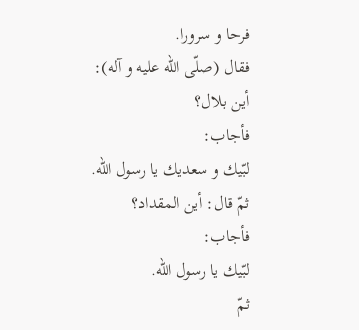فرحا و سرورا.
فقال (صلّى اللّه عليه و آله):
أين بلال؟
فأجاب:
لبّيك و سعديك يا رسول اللّه.
ثمّ قال: أين المقداد؟
فأجاب:
لبّيك يا رسول اللّه.
ثمّ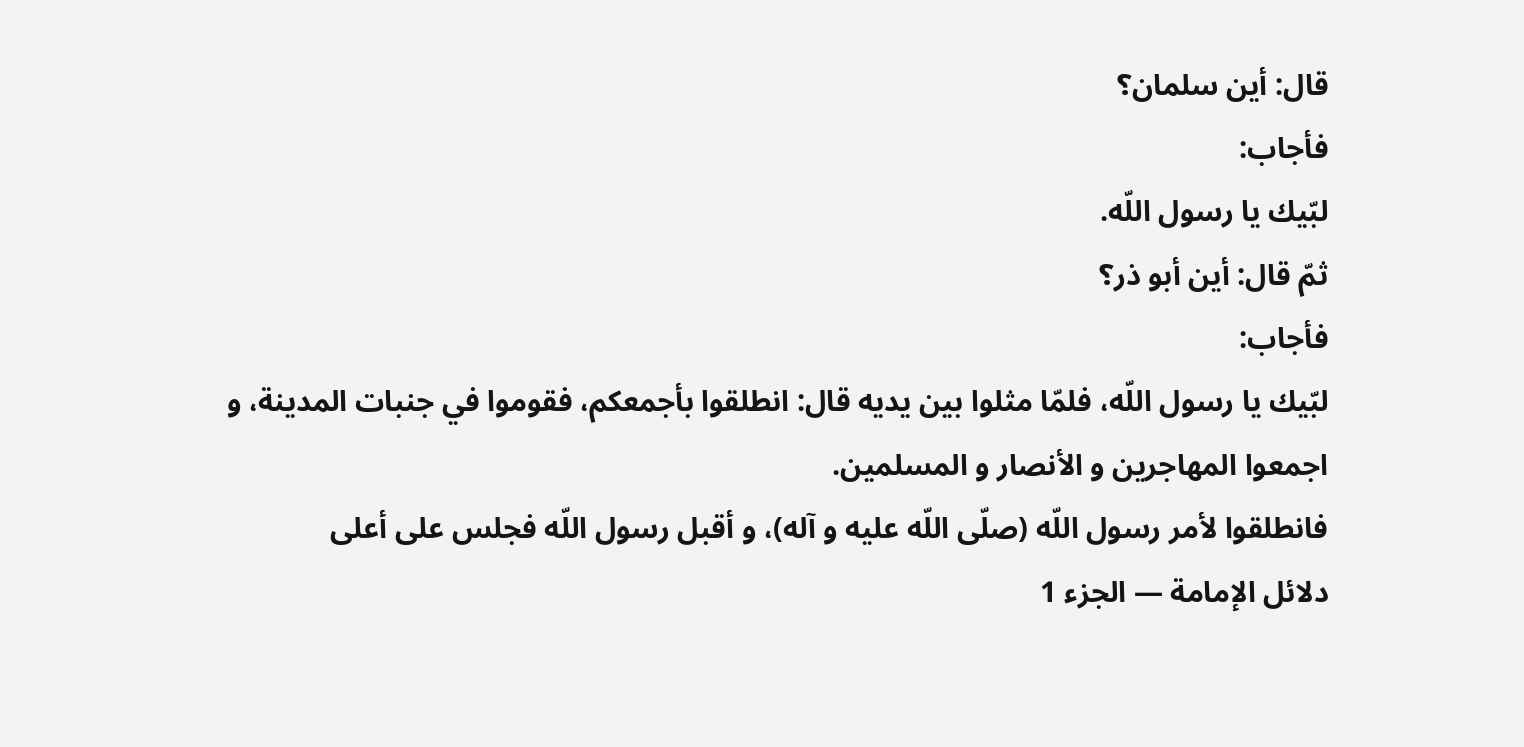قال: أين سلمان؟
فأجاب:
لبّيك يا رسول اللّه.
ثمّ قال: أين أبو ذر؟
فأجاب:
لبّيك يا رسول اللّه، فلمّا مثلوا بين يديه قال: انطلقوا بأجمعكم، فقوموا في جنبات المدينة، و اجمعوا المهاجرين و الأنصار و المسلمين.
فانطلقوا لأمر رسول اللّه (صلّى اللّه عليه و آله)، و أقبل رسول اللّه فجلس على أعلى
دلائل الإمامة — الجزء 1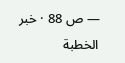— ص 88 · خبر الخطبة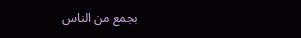بجمع من الناس